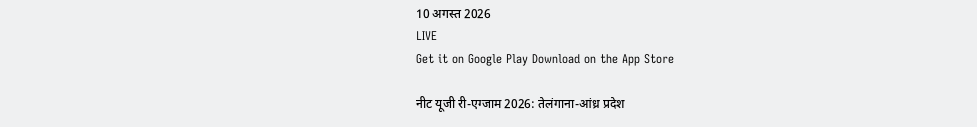10 अगस्त 2026
LIVE
Get it on Google Play Download on the App Store

नीट यूजी री-एग्जाम 2026: तेलंगाना-आंध्र प्रदेश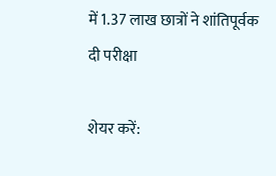में 1.37 लाख छात्रों ने शांतिपूर्वक दी परीक्षा

शेयर करें: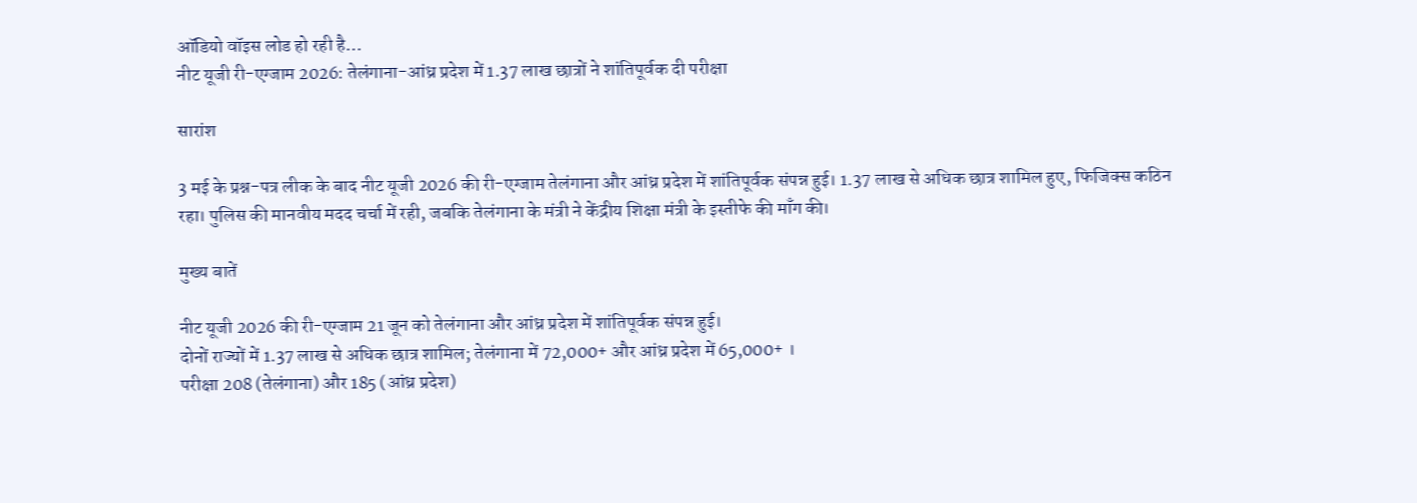ऑडियो वॉइस लोड हो रही है…
नीट यूजी री-एग्जाम 2026: तेलंगाना-आंध्र प्रदेश में 1.37 लाख छात्रों ने शांतिपूर्वक दी परीक्षा

सारांश

3 मई के प्रश्न-पत्र लीक के बाद नीट यूजी 2026 की री-एग्जाम तेलंगाना और आंध्र प्रदेश में शांतिपूर्वक संपन्न हुई। 1.37 लाख से अधिक छात्र शामिल हुए, फिजिक्स कठिन रहा। पुलिस की मानवीय मदद चर्चा में रही, जबकि तेलंगाना के मंत्री ने केंद्रीय शिक्षा मंत्री के इस्तीफे की माँग की।

मुख्य बातें

नीट यूजी 2026 की री-एग्जाम 21 जून को तेलंगाना और आंध्र प्रदेश में शांतिपूर्वक संपन्न हुई।
दोनों राज्यों में 1.37 लाख से अधिक छात्र शामिल; तेलंगाना में 72,000+ और आंध्र प्रदेश में 65,000+ ।
परीक्षा 208 (तेलंगाना) और 185 (आंध्र प्रदेश)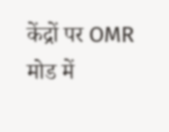केंद्रों पर OMR मोड में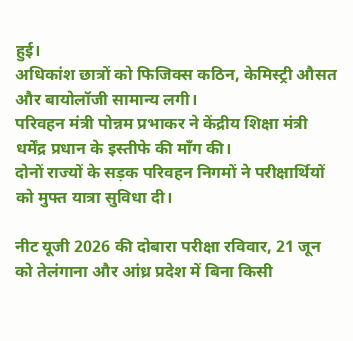हुई।
अधिकांश छात्रों को फिजिक्स कठिन, केमिस्ट्री औसत और बायोलॉजी सामान्य लगी।
परिवहन मंत्री पोन्नम प्रभाकर ने केंद्रीय शिक्षा मंत्री धर्मेंद्र प्रधान के इस्तीफे की माँग की।
दोनों राज्यों के सड़क परिवहन निगमों ने परीक्षार्थियों को मुफ्त यात्रा सुविधा दी।

नीट यूजी 2026 की दोबारा परीक्षा रविवार, 21 जून को तेलंगाना और आंध्र प्रदेश में बिना किसी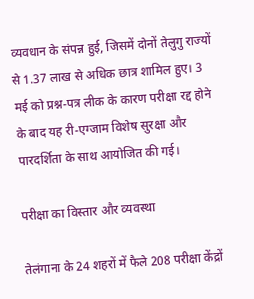व्यवधान के संपन्न हुई, जिसमें दोनों तेलुगु राज्यों से 1.37 लाख से अधिक छात्र शामिल हुए। 3 मई को प्रश्न-पत्र लीक के कारण परीक्षा रद्द होने के बाद यह री-एग्जाम विशेष सुरक्षा और पारदर्शिता के साथ आयोजित की गई।

परीक्षा का विस्तार और व्यवस्था

तेलंगाना के 24 शहरों में फैले 208 परीक्षा केंद्रों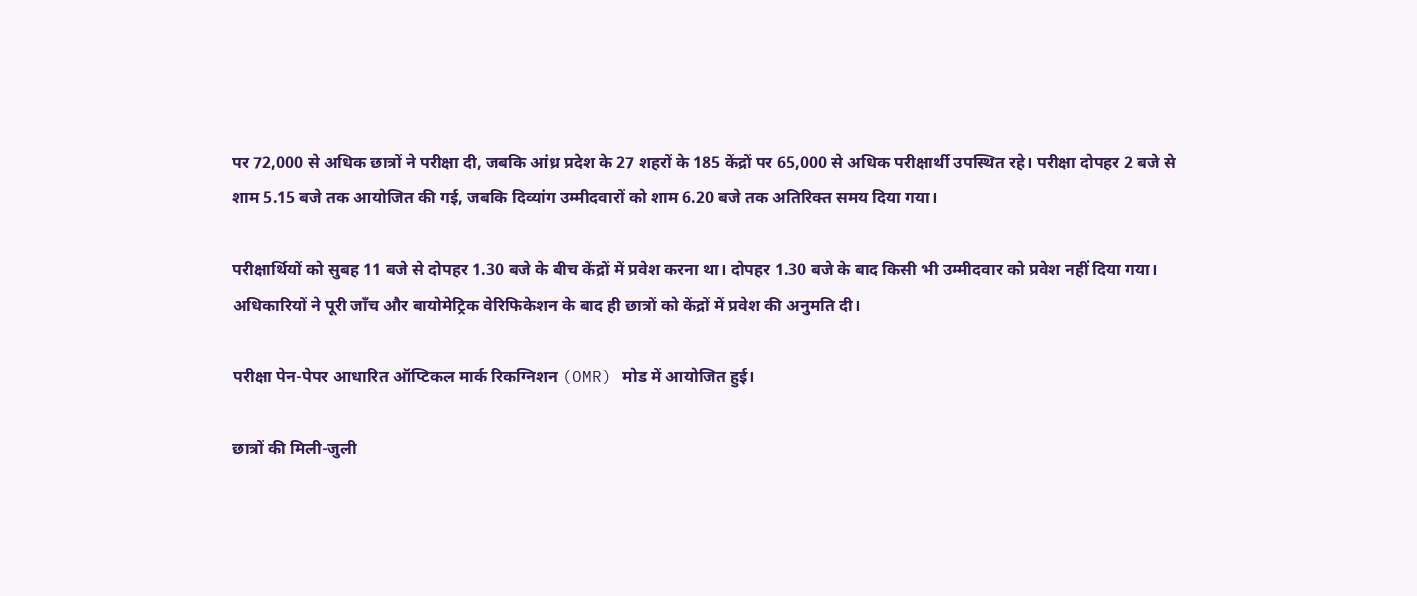पर 72,000 से अधिक छात्रों ने परीक्षा दी, जबकि आंध्र प्रदेश के 27 शहरों के 185 केंद्रों पर 65,000 से अधिक परीक्षार्थी उपस्थित रहे। परीक्षा दोपहर 2 बजे से शाम 5.15 बजे तक आयोजित की गई, जबकि दिव्यांग उम्मीदवारों को शाम 6.20 बजे तक अतिरिक्त समय दिया गया।

परीक्षार्थियों को सुबह 11 बजे से दोपहर 1.30 बजे के बीच केंद्रों में प्रवेश करना था। दोपहर 1.30 बजे के बाद किसी भी उम्मीदवार को प्रवेश नहीं दिया गया। अधिकारियों ने पूरी जाँच और बायोमेट्रिक वेरिफिकेशन के बाद ही छात्रों को केंद्रों में प्रवेश की अनुमति दी।

परीक्षा पेन-पेपर आधारित ऑप्टिकल मार्क रिकग्निशन (OMR) मोड में आयोजित हुई।

छात्रों की मिली-जुली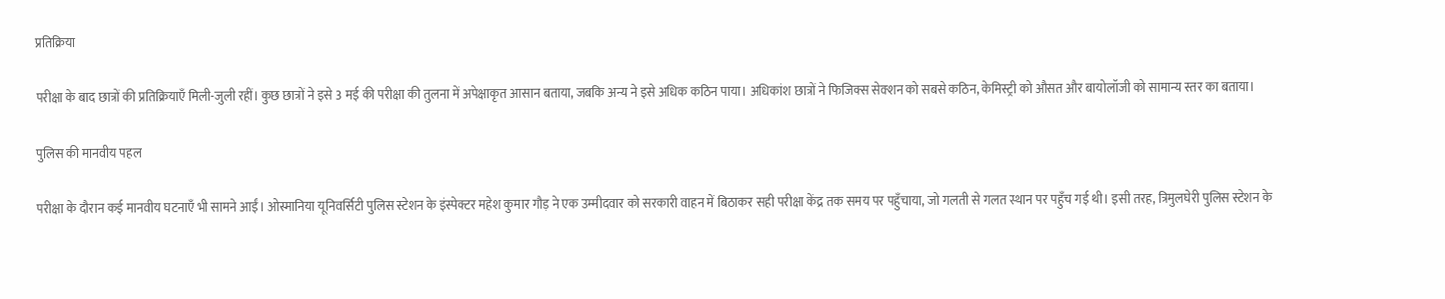प्रतिक्रिया

परीक्षा के बाद छात्रों की प्रतिक्रियाएँ मिली-जुली रहीं। कुछ छात्रों ने इसे 3 मई की परीक्षा की तुलना में अपेक्षाकृत आसान बताया, जबकि अन्य ने इसे अधिक कठिन पाया। अधिकांश छात्रों ने फिजिक्स सेक्शन को सबसे कठिन, केमिस्ट्री को औसत और बायोलॉजी को सामान्य स्तर का बताया।

पुलिस की मानवीय पहल

परीक्षा के दौरान कई मानवीय घटनाएँ भी सामने आईं। ओस्मानिया यूनिवर्सिटी पुलिस स्टेशन के इंस्पेक्टर महेश कुमार गौड़ ने एक उम्मीदवार को सरकारी वाहन में बिठाकर सही परीक्षा केंद्र तक समय पर पहुँचाया, जो गलती से गलत स्थान पर पहुँच गई थी। इसी तरह, त्रिमुलघेरी पुलिस स्टेशन के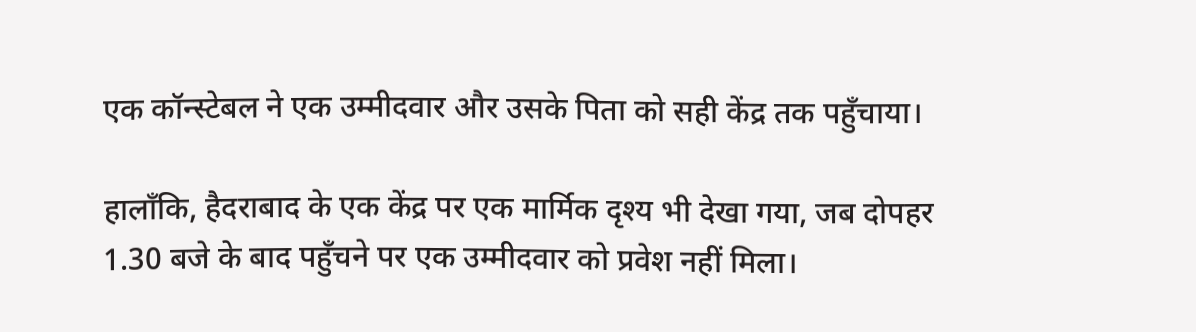एक कॉन्स्टेबल ने एक उम्मीदवार और उसके पिता को सही केंद्र तक पहुँचाया।

हालाँकि, हैदराबाद के एक केंद्र पर एक मार्मिक दृश्य भी देखा गया, जब दोपहर 1.30 बजे के बाद पहुँचने पर एक उम्मीदवार को प्रवेश नहीं मिला।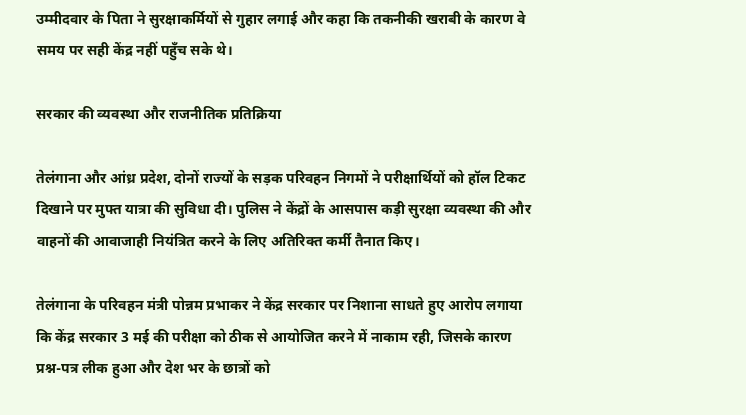उम्मीदवार के पिता ने सुरक्षाकर्मियों से गुहार लगाई और कहा कि तकनीकी खराबी के कारण वे समय पर सही केंद्र नहीं पहुँच सके थे।

सरकार की व्यवस्था और राजनीतिक प्रतिक्रिया

तेलंगाना और आंध्र प्रदेश, दोनों राज्यों के सड़क परिवहन निगमों ने परीक्षार्थियों को हॉल टिकट दिखाने पर मुफ्त यात्रा की सुविधा दी। पुलिस ने केंद्रों के आसपास कड़ी सुरक्षा व्यवस्था की और वाहनों की आवाजाही नियंत्रित करने के लिए अतिरिक्त कर्मी तैनात किए।

तेलंगाना के परिवहन मंत्री पोन्नम प्रभाकर ने केंद्र सरकार पर निशाना साधते हुए आरोप लगाया कि केंद्र सरकार 3 मई की परीक्षा को ठीक से आयोजित करने में नाकाम रही, जिसके कारण प्रश्न-पत्र लीक हुआ और देश भर के छात्रों को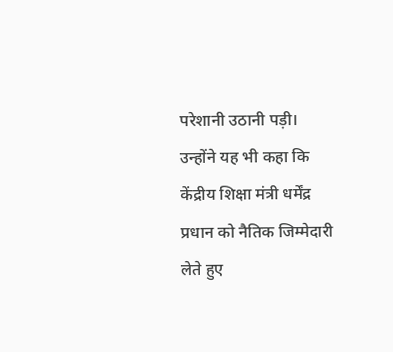परेशानी उठानी पड़ी। उन्होंने यह भी कहा कि केंद्रीय शिक्षा मंत्री धर्मेंद्र प्रधान को नैतिक जिम्मेदारी लेते हुए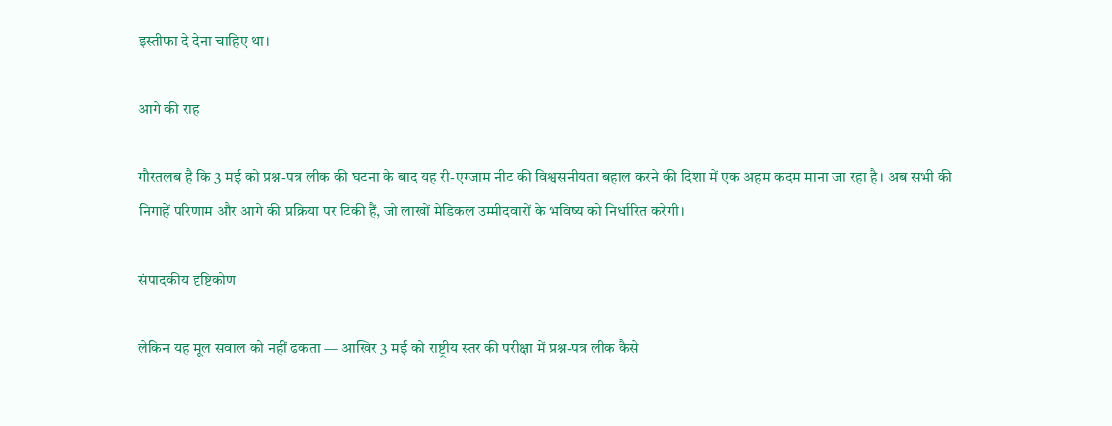इस्तीफा दे देना चाहिए था।

आगे की राह

गौरतलब है कि 3 मई को प्रश्न-पत्र लीक की घटना के बाद यह री-एग्जाम नीट की विश्वसनीयता बहाल करने की दिशा में एक अहम कदम माना जा रहा है। अब सभी की निगाहें परिणाम और आगे की प्रक्रिया पर टिकी हैं, जो लाखों मेडिकल उम्मीदवारों के भविष्य को निर्धारित करेगी।

संपादकीय दृष्टिकोण

लेकिन यह मूल सवाल को नहीं ढकता — आखिर 3 मई को राष्ट्रीय स्तर की परीक्षा में प्रश्न-पत्र लीक कैसे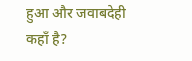हुआ और जवाबदेही कहाँ है?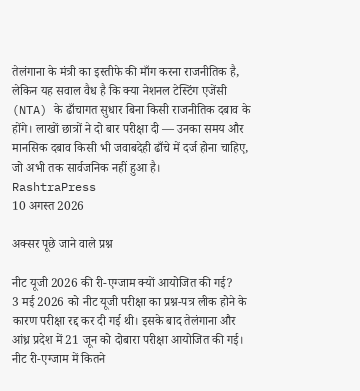तेलंगाना के मंत्री का इस्तीफे की माँग करना राजनीतिक है, लेकिन यह सवाल वैध है कि क्या नेशनल टेस्टिंग एजेंसी (NTA) के ढाँचागत सुधार बिना किसी राजनीतिक दबाव के होंगे। लाखों छात्रों ने दो बार परीक्षा दी — उनका समय और मानसिक दबाव किसी भी जवाबदेही ढाँचे में दर्ज होना चाहिए, जो अभी तक सार्वजनिक नहीं हुआ है।
RashtraPress
10 अगस्त 2026

अक्सर पूछे जाने वाले प्रश्न

नीट यूजी 2026 की री-एग्जाम क्यों आयोजित की गई?
3 मई 2026 को नीट यूजी परीक्षा का प्रश्न-पत्र लीक होने के कारण परीक्षा रद्द कर दी गई थी। इसके बाद तेलंगाना और आंध्र प्रदेश में 21 जून को दोबारा परीक्षा आयोजित की गई।
नीट री-एग्जाम में कितने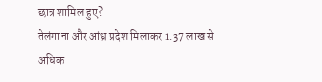छात्र शामिल हुए?
तेलंगाना और आंध्र प्रदेश मिलाकर 1.37 लाख से अधिक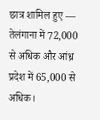छात्र शामिल हुए — तेलंगाना में 72,000 से अधिक और आंध्र प्रदेश में 65,000 से अधिक।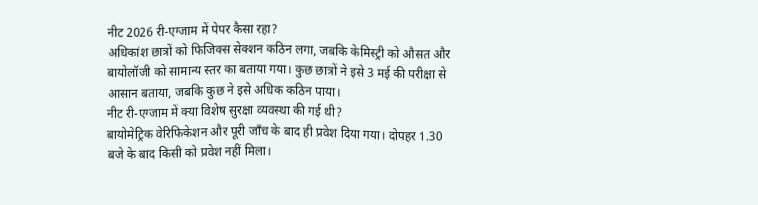नीट 2026 री-एग्जाम में पेपर कैसा रहा?
अधिकांश छात्रों को फिजिक्स सेक्शन कठिन लगा, जबकि केमिस्ट्री को औसत और बायोलॉजी को सामान्य स्तर का बताया गया। कुछ छात्रों ने इसे 3 मई की परीक्षा से आसान बताया, जबकि कुछ ने इसे अधिक कठिन पाया।
नीट री-एग्जाम में क्या विशेष सुरक्षा व्यवस्था की गई थी?
बायोमेट्रिक वेरिफिकेशन और पूरी जाँच के बाद ही प्रवेश दिया गया। दोपहर 1.30 बजे के बाद किसी को प्रवेश नहीं मिला।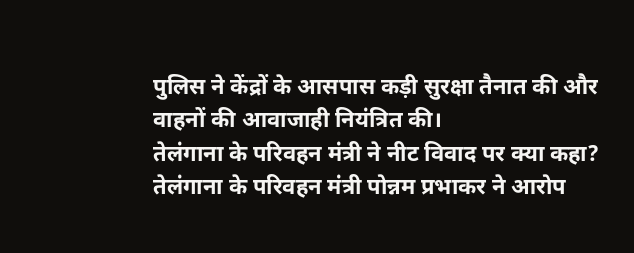पुलिस ने केंद्रों के आसपास कड़ी सुरक्षा तैनात की और वाहनों की आवाजाही नियंत्रित की।
तेलंगाना के परिवहन मंत्री ने नीट विवाद पर क्या कहा?
तेलंगाना के परिवहन मंत्री पोन्नम प्रभाकर ने आरोप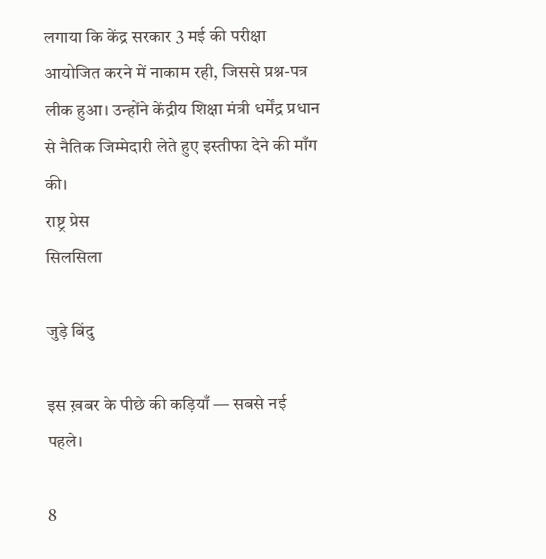लगाया कि केंद्र सरकार 3 मई की परीक्षा आयोजित करने में नाकाम रही, जिससे प्रश्न-पत्र लीक हुआ। उन्होंने केंद्रीय शिक्षा मंत्री धर्मेंद्र प्रधान से नैतिक जिम्मेदारी लेते हुए इस्तीफा देने की माँग की।
राष्ट्र प्रेस
सिलसिला

जुड़े बिंदु

इस ख़बर के पीछे की कड़ियाँ — सबसे नई पहले।

8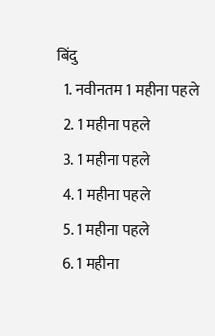बिंदु
  1. नवीनतम 1 महीना पहले
  2. 1 महीना पहले
  3. 1 महीना पहले
  4. 1 महीना पहले
  5. 1 महीना पहले
  6. 1 महीना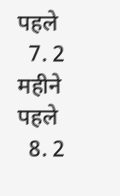पहले
  7. 2 महीने पहले
  8. 2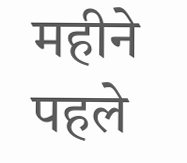महीने पहले